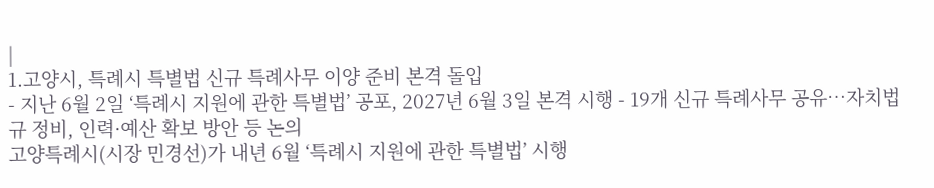|
1.고양시, 특례시 특별법 신규 특례사무 이양 준비 본격 돌입
- 지난 6월 2일 ‘특례시 지원에 관한 특별법’ 공포, 2027년 6월 3일 본격 시행 - 19개 신규 특례사무 공유…자치법규 정비, 인력·예산 확보 방안 등 논의
고양특례시(시장 민경선)가 내년 6월 ‘특례시 지원에 관한 특별법’ 시행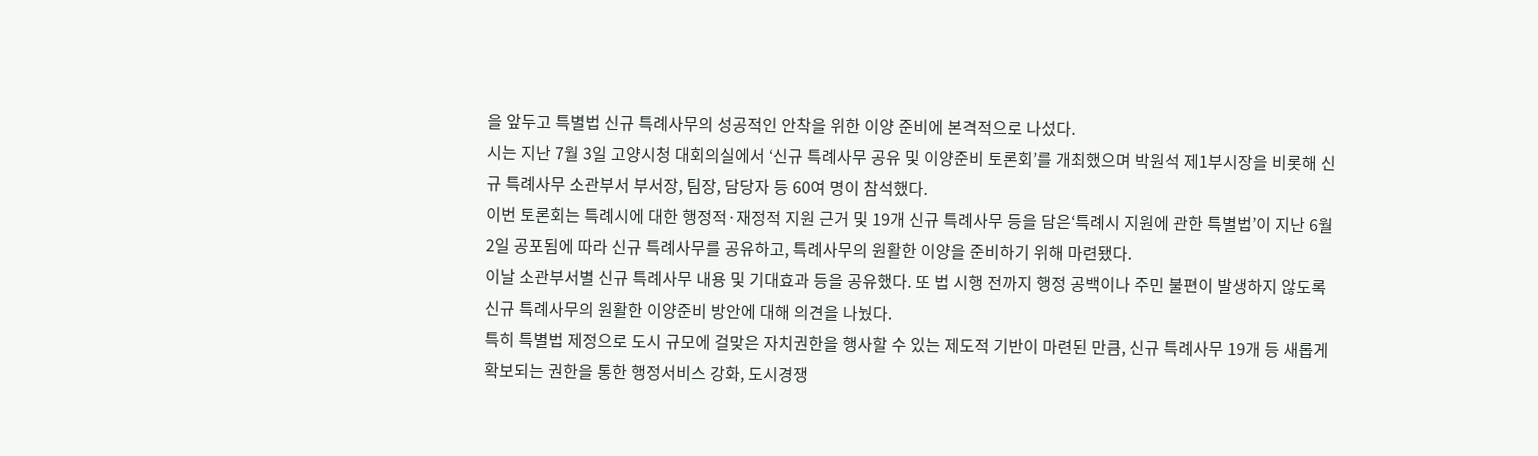을 앞두고 특별법 신규 특례사무의 성공적인 안착을 위한 이양 준비에 본격적으로 나섰다.
시는 지난 7월 3일 고양시청 대회의실에서 ‘신규 특례사무 공유 및 이양준비 토론회’를 개최했으며 박원석 제1부시장을 비롯해 신규 특례사무 소관부서 부서장, 팀장, 담당자 등 60여 명이 참석했다.
이번 토론회는 특례시에 대한 행정적·재정적 지원 근거 및 19개 신규 특례사무 등을 담은‘특례시 지원에 관한 특별법’이 지난 6월 2일 공포됨에 따라 신규 특례사무를 공유하고, 특례사무의 원활한 이양을 준비하기 위해 마련됐다.
이날 소관부서별 신규 특례사무 내용 및 기대효과 등을 공유했다. 또 법 시행 전까지 행정 공백이나 주민 불편이 발생하지 않도록 신규 특례사무의 원활한 이양준비 방안에 대해 의견을 나눴다.
특히 특별법 제정으로 도시 규모에 걸맞은 자치권한을 행사할 수 있는 제도적 기반이 마련된 만큼, 신규 특례사무 19개 등 새롭게 확보되는 권한을 통한 행정서비스 강화, 도시경쟁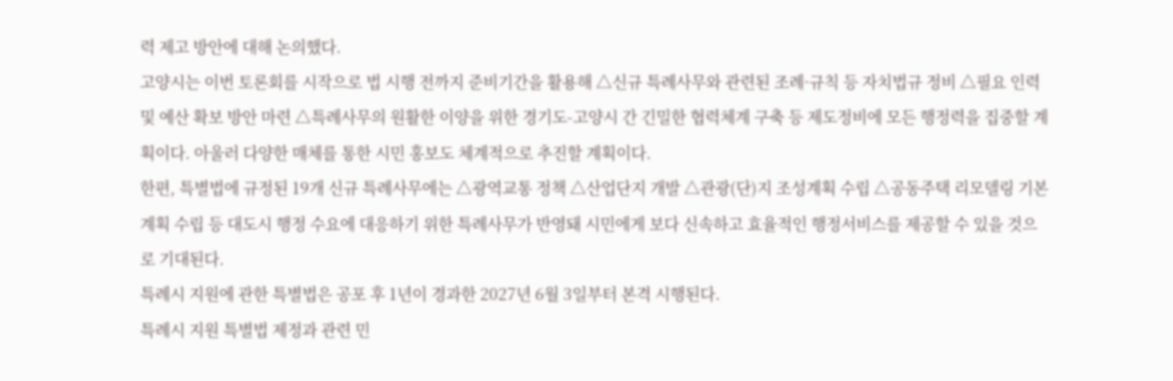력 제고 방안에 대해 논의했다.
고양시는 이번 토론회를 시작으로 법 시행 전까지 준비기간을 활용해 △신규 특례사무와 관련된 조례·규칙 등 자치법규 정비 △필요 인력 및 예산 확보 방안 마련 △특례사무의 원활한 이양을 위한 경기도-고양시 간 긴밀한 협력체계 구축 등 제도정비에 모든 행정력을 집중할 계획이다. 아울러 다양한 매체를 통한 시민 홍보도 체계적으로 추진할 계획이다.
한편, 특별법에 규정된 19개 신규 특례사무에는 △광역교통 정책 △산업단지 개발 △관광(단)지 조성계획 수립 △공동주택 리모델링 기본계획 수립 등 대도시 행정 수요에 대응하기 위한 특례사무가 반영돼 시민에게 보다 신속하고 효율적인 행정서비스를 제공할 수 있을 것으로 기대된다.
특례시 지원에 관한 특별법은 공포 후 1년이 경과한 2027년 6월 3일부터 본격 시행된다.
특례시 지원 특별법 제정과 관련 민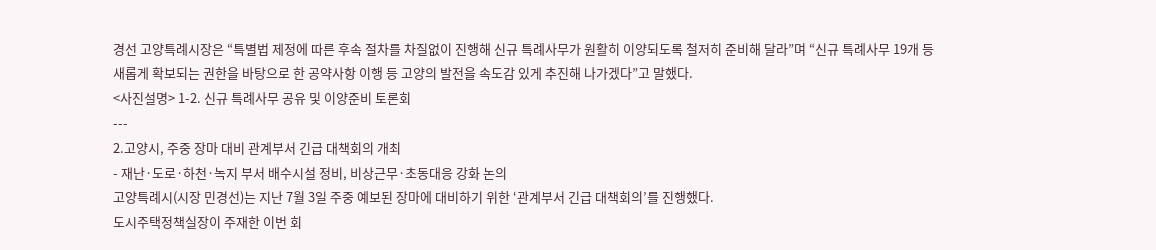경선 고양특례시장은 “특별법 제정에 따른 후속 절차를 차질없이 진행해 신규 특례사무가 원활히 이양되도록 철저히 준비해 달라”며 “신규 특례사무 19개 등 새롭게 확보되는 권한을 바탕으로 한 공약사항 이행 등 고양의 발전을 속도감 있게 추진해 나가겠다”고 말했다.
<사진설명> 1-2. 신규 특례사무 공유 및 이양준비 토론회
---
2.고양시, 주중 장마 대비 관계부서 긴급 대책회의 개최
- 재난·도로·하천·녹지 부서 배수시설 정비, 비상근무·초동대응 강화 논의
고양특례시(시장 민경선)는 지난 7월 3일 주중 예보된 장마에 대비하기 위한 ‘관계부서 긴급 대책회의’를 진행했다.
도시주택정책실장이 주재한 이번 회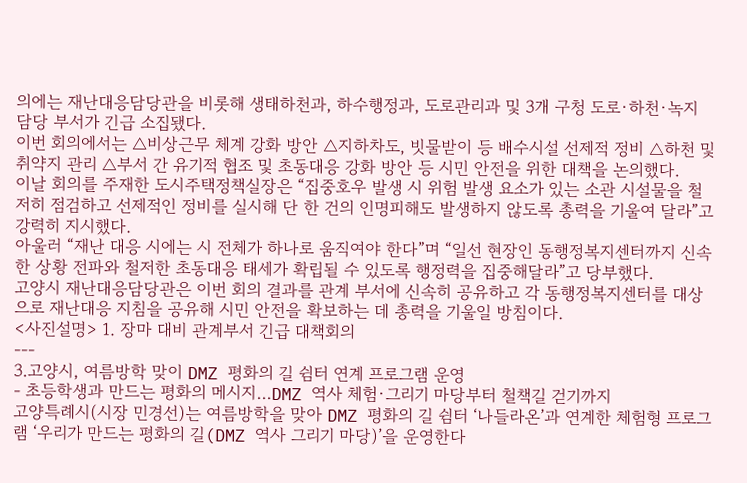의에는 재난대응담당관을 비롯해 생태하천과, 하수행정과, 도로관리과 및 3개 구청 도로·하천·녹지 담당 부서가 긴급 소집됐다.
이번 회의에서는 △비상근무 체계 강화 방안 △지하차도, 빗물받이 등 배수시설 선제적 정비 △하천 및 취약지 관리 △부서 간 유기적 협조 및 초동대응 강화 방안 등 시민 안전을 위한 대책을 논의했다.
이날 회의를 주재한 도시주택정책실장은 “집중호우 발생 시 위험 발생 요소가 있는 소관 시설물을 철저히 점검하고 선제적인 정비를 실시해 단 한 건의 인명피해도 발생하지 않도록 총력을 기울여 달라”고 강력히 지시했다.
아울러 “재난 대응 시에는 시 전체가 하나로 움직여야 한다”며 “일선 현장인 동행정복지센터까지 신속한 상황 전파와 철저한 초동대응 태세가 확립될 수 있도록 행정력을 집중해달라”고 당부했다.
고양시 재난대응담당관은 이번 회의 결과를 관계 부서에 신속히 공유하고 각 동행정복지센터를 대상으로 재난대응 지침을 공유해 시민 안전을 확보하는 데 총력을 기울일 방침이다.
<사진설명> 1. 장마 대비 관계부서 긴급 대책회의
---
3.고양시, 여름방학 맞이 DMZ 평화의 길 쉼터 연계 프로그램 운영
- 초등학생과 만드는 평화의 메시지…DMZ 역사 체험·그리기 마당부터 철책길 걷기까지
고양특례시(시장 민경선)는 여름방학을 맞아 DMZ 평화의 길 쉼터 ‘나들라온’과 연계한 체험형 프로그램 ‘우리가 만드는 평화의 길(DMZ 역사 그리기 마당)’을 운영한다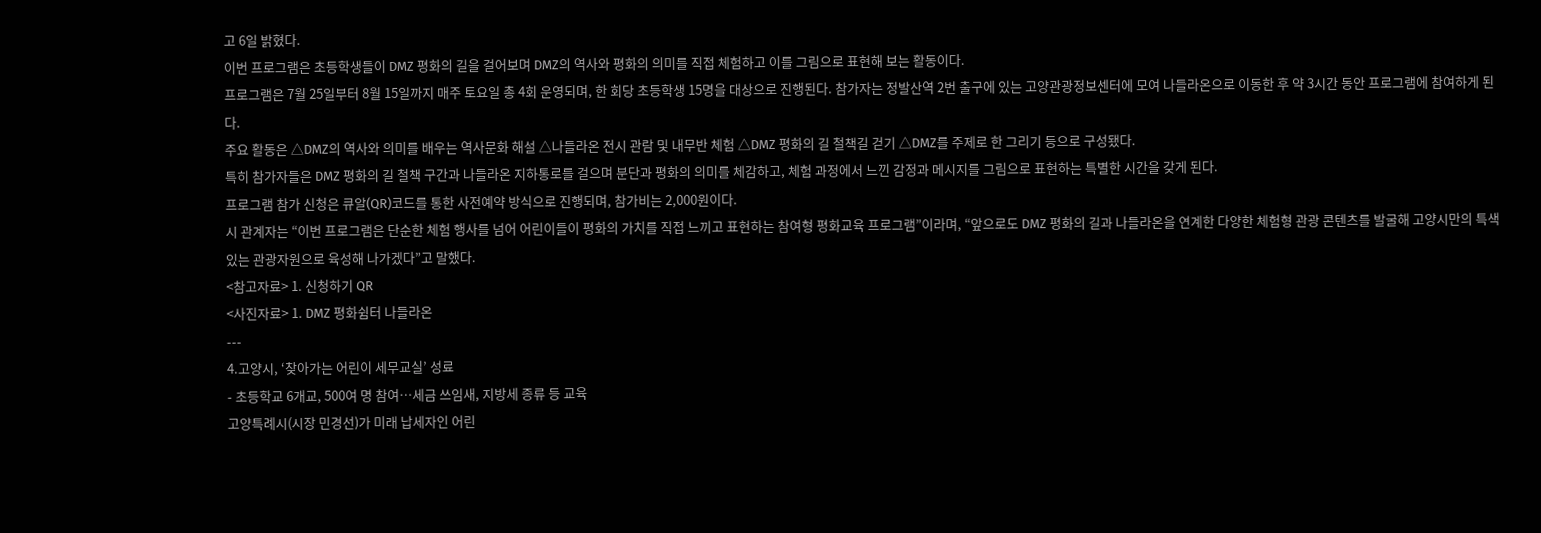고 6일 밝혔다.
이번 프로그램은 초등학생들이 DMZ 평화의 길을 걸어보며 DMZ의 역사와 평화의 의미를 직접 체험하고 이를 그림으로 표현해 보는 활동이다.
프로그램은 7월 25일부터 8월 15일까지 매주 토요일 총 4회 운영되며, 한 회당 초등학생 15명을 대상으로 진행된다. 참가자는 정발산역 2번 출구에 있는 고양관광정보센터에 모여 나들라온으로 이동한 후 약 3시간 동안 프로그램에 참여하게 된다.
주요 활동은 △DMZ의 역사와 의미를 배우는 역사문화 해설 △나들라온 전시 관람 및 내무반 체험 △DMZ 평화의 길 철책길 걷기 △DMZ를 주제로 한 그리기 등으로 구성됐다.
특히 참가자들은 DMZ 평화의 길 철책 구간과 나들라온 지하통로를 걸으며 분단과 평화의 의미를 체감하고, 체험 과정에서 느낀 감정과 메시지를 그림으로 표현하는 특별한 시간을 갖게 된다.
프로그램 참가 신청은 큐알(QR)코드를 통한 사전예약 방식으로 진행되며, 참가비는 2,000원이다.
시 관계자는 “이번 프로그램은 단순한 체험 행사를 넘어 어린이들이 평화의 가치를 직접 느끼고 표현하는 참여형 평화교육 프로그램”이라며, “앞으로도 DMZ 평화의 길과 나들라온을 연계한 다양한 체험형 관광 콘텐츠를 발굴해 고양시만의 특색 있는 관광자원으로 육성해 나가겠다”고 말했다.
<참고자료> 1. 신청하기 QR
<사진자료> 1. DMZ 평화쉼터 나들라온
---
4.고양시, ‘찾아가는 어린이 세무교실’ 성료
- 초등학교 6개교, 500여 명 참여…세금 쓰임새, 지방세 종류 등 교육
고양특례시(시장 민경선)가 미래 납세자인 어린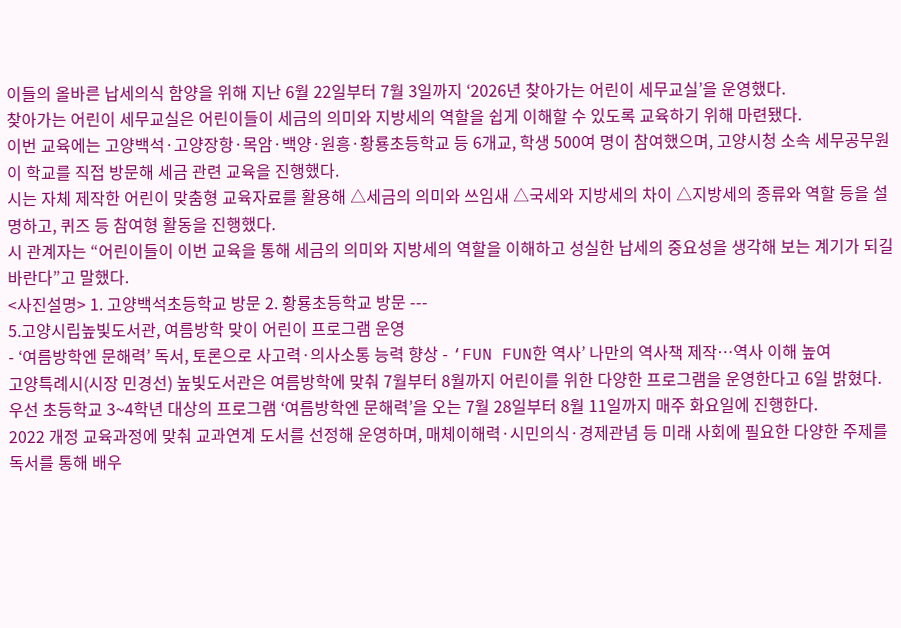이들의 올바른 납세의식 함양을 위해 지난 6월 22일부터 7월 3일까지 ‘2026년 찾아가는 어린이 세무교실’을 운영했다.
찾아가는 어린이 세무교실은 어린이들이 세금의 의미와 지방세의 역할을 쉽게 이해할 수 있도록 교육하기 위해 마련됐다.
이번 교육에는 고양백석·고양장항·목암·백양·원흥·황룡초등학교 등 6개교, 학생 500여 명이 참여했으며, 고양시청 소속 세무공무원이 학교를 직접 방문해 세금 관련 교육을 진행했다.
시는 자체 제작한 어린이 맞춤형 교육자료를 활용해 △세금의 의미와 쓰임새 △국세와 지방세의 차이 △지방세의 종류와 역할 등을 설명하고, 퀴즈 등 참여형 활동을 진행했다.
시 관계자는 “어린이들이 이번 교육을 통해 세금의 의미와 지방세의 역할을 이해하고 성실한 납세의 중요성을 생각해 보는 계기가 되길 바란다”고 말했다.
<사진설명> 1. 고양백석초등학교 방문 2. 황룡초등학교 방문 ---
5.고양시립높빛도서관, 여름방학 맞이 어린이 프로그램 운영
- ‘여름방학엔 문해력’ 독서, 토론으로 사고력·의사소통 능력 향상 - ‘FUN FUN한 역사’ 나만의 역사책 제작…역사 이해 높여
고양특례시(시장 민경선) 높빛도서관은 여름방학에 맞춰 7월부터 8월까지 어린이를 위한 다양한 프로그램을 운영한다고 6일 밝혔다.
우선 초등학교 3~4학년 대상의 프로그램 ‘여름방학엔 문해력’을 오는 7월 28일부터 8월 11일까지 매주 화요일에 진행한다.
2022 개정 교육과정에 맞춰 교과연계 도서를 선정해 운영하며, 매체이해력·시민의식·경제관념 등 미래 사회에 필요한 다양한 주제를 독서를 통해 배우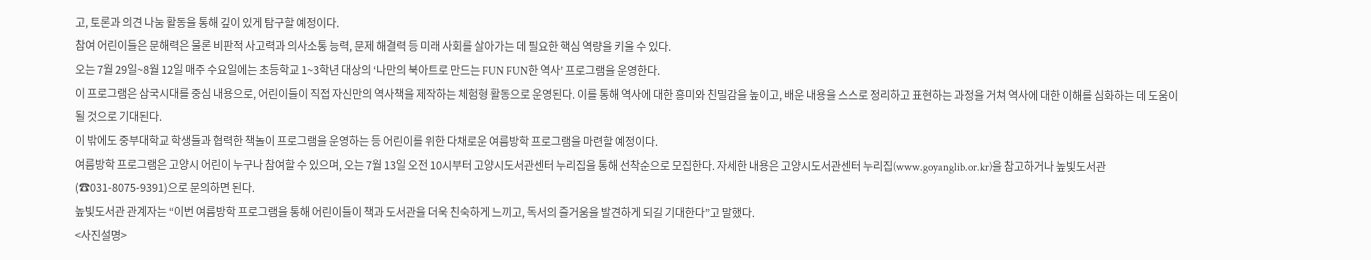고, 토론과 의견 나눔 활동을 통해 깊이 있게 탐구할 예정이다.
참여 어린이들은 문해력은 물론 비판적 사고력과 의사소통 능력, 문제 해결력 등 미래 사회를 살아가는 데 필요한 핵심 역량을 키울 수 있다.
오는 7월 29일~8월 12일 매주 수요일에는 초등학교 1~3학년 대상의 ‘나만의 북아트로 만드는 FUN FUN한 역사’ 프로그램을 운영한다.
이 프로그램은 삼국시대를 중심 내용으로, 어린이들이 직접 자신만의 역사책을 제작하는 체험형 활동으로 운영된다. 이를 통해 역사에 대한 흥미와 친밀감을 높이고, 배운 내용을 스스로 정리하고 표현하는 과정을 거쳐 역사에 대한 이해를 심화하는 데 도움이 될 것으로 기대된다.
이 밖에도 중부대학교 학생들과 협력한 책놀이 프로그램을 운영하는 등 어린이를 위한 다채로운 여름방학 프로그램을 마련할 예정이다.
여름방학 프로그램은 고양시 어린이 누구나 참여할 수 있으며, 오는 7월 13일 오전 10시부터 고양시도서관센터 누리집을 통해 선착순으로 모집한다. 자세한 내용은 고양시도서관센터 누리집(www.goyanglib.or.kr)을 참고하거나 높빛도서관(☎031-8075-9391)으로 문의하면 된다.
높빛도서관 관계자는 “이번 여름방학 프로그램을 통해 어린이들이 책과 도서관을 더욱 친숙하게 느끼고, 독서의 즐거움을 발견하게 되길 기대한다”고 말했다.
<사진설명>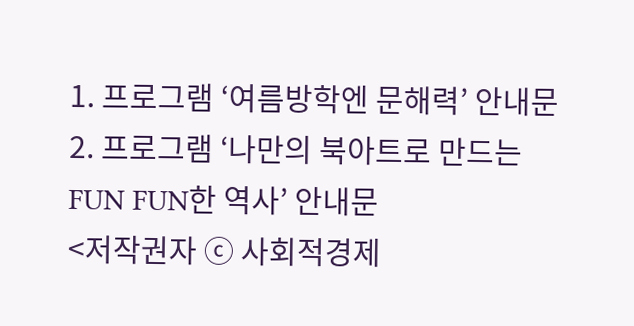1. 프로그램 ‘여름방학엔 문해력’ 안내문 2. 프로그램 ‘나만의 북아트로 만드는 FUN FUN한 역사’ 안내문
<저작권자 ⓒ 사회적경제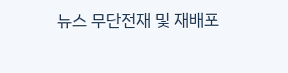뉴스 무단전재 및 재배포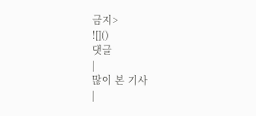금지>
![]()
댓글
|
많이 본 기사
|